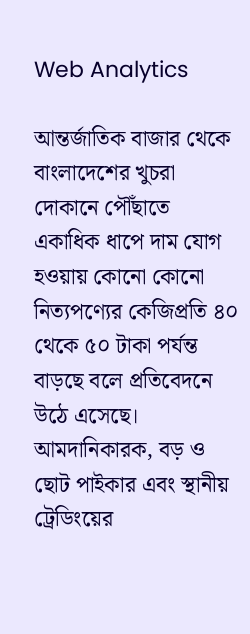Web Analytics

আন্তর্জাতিক বাজার থেকে বাংলাদেশের খুচরা দোকানে পৌঁছাতে একাধিক ধাপে দাম যোগ হওয়ায় কোনো কোনো নিত্যপণ্যের কেজিপ্রতি ৪০ থেকে ৫০ টাকা পর্যন্ত বাড়ছে বলে প্রতিবেদনে উঠে এসেছে। আমদানিকারক, বড় ও ছোট পাইকার এবং স্থানীয় ট্রেডিংয়ের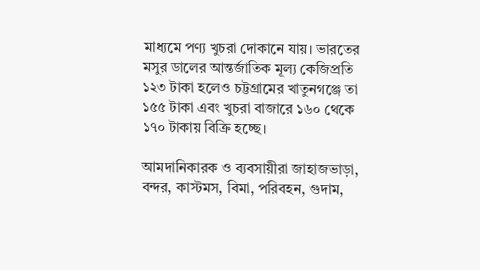মাধ্যমে পণ্য খুচরা দোকানে যায়। ভারতের মসুর ডালের আন্তর্জাতিক মূল্য কেজিপ্রতি ১২৩ টাকা হলেও চট্টগ্রামের খাতুনগঞ্জে তা ১৫৫ টাকা এবং খুচরা বাজারে ১৬০ থেকে ১৭০ টাকায় বিক্রি হচ্ছে।

আমদানিকারক ও ব্যবসায়ীরা জাহাজভাড়া, বন্দর, কাস্টমস, বিমা, পরিবহন, গুদাম,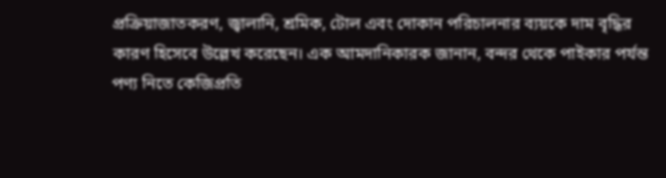প্রক্রিয়াজাতকরণ, জ্বালানি, শ্রমিক, টোল এবং দোকান পরিচালনার ব্যয়কে দাম বৃদ্ধির কারণ হিসেবে উল্লেখ করেছেন। এক আমদানিকারক জানান, বন্দর থেকে পাইকার পর্যন্ত পণ্য নিতে কেজিপ্রতি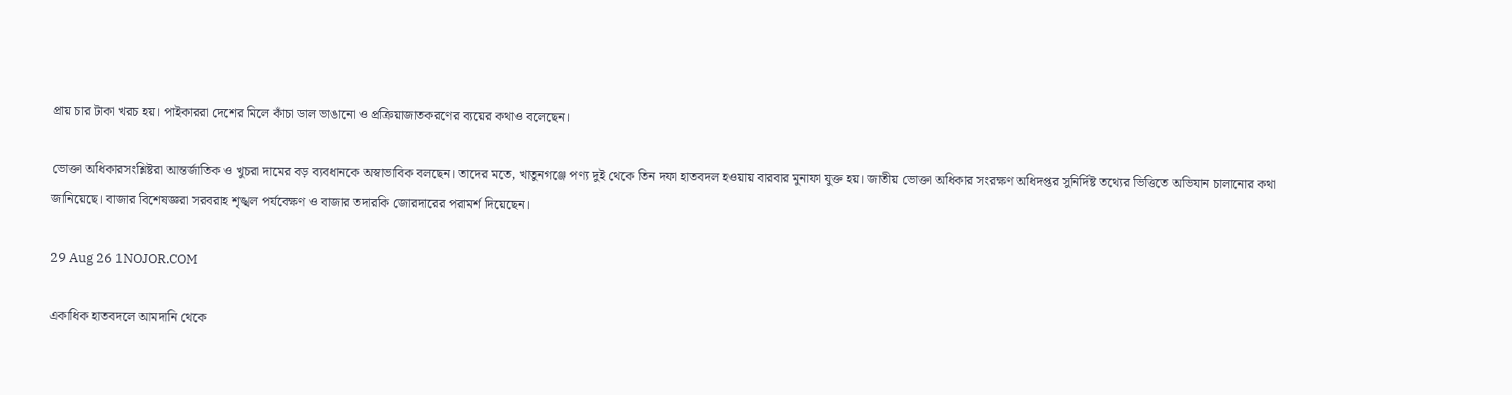প্রায় চার টাকা খরচ হয়। পাইকাররা দেশের মিলে কাঁচা ডাল ভাঙানো ও প্রক্রিয়াজাতকরণের ব্যয়ের কথাও বলেছেন।

ভোক্তা অধিকারসংশ্লিষ্টরা আন্তর্জাতিক ও খুচরা দামের বড় ব্যবধানকে অস্বাভাবিক বলছেন। তাদের মতে, খাতুনগঞ্জে পণ্য দুই থেকে তিন দফা হাতবদল হওয়ায় বারবার মুনাফা যুক্ত হয়। জাতীয় ভোক্তা অধিকার সংরক্ষণ অধিদপ্তর সুনির্দিষ্ট তথ্যের ভিত্তিতে অভিযান চালানোর কথা জানিয়েছে। বাজার বিশেষজ্ঞরা সরবরাহ শৃঙ্খল পর্যবেক্ষণ ও বাজার তদারকি জোরদারের পরামর্শ দিয়েছেন।

29 Aug 26 1NOJOR.COM

একাধিক হাতবদলে আমদানি থেকে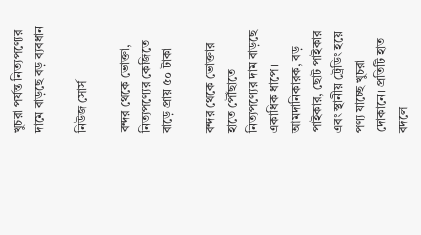খুচরা পর্যন্ত নিত্যপণ্যের দামে বাড়ছে বড় ব্যবধান

নিউজ সোর্স

বন্দর থেকে ভোক্তা, নিত্যপণ্যের কেজিতে বাড়ে প্রায় ৫০ টাকা

বন্দর থেকে ভোক্তার হাতে পৌঁছাতে নিত্যপণ্যের দাম বাড়ছে একাধিক ধাপে। আমদানিকারক, বড় পাইকার, ছোট পাইকার এবং স্থানীয় ট্রেডিং হয়ে পণ্য যাচ্ছে খুচরা দোকানে। প্রতিটি হাত বদলে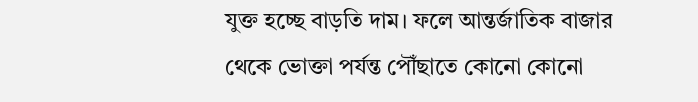যুক্ত হচ্ছে বাড়তি দাম। ফলে আন্তর্জাতিক বাজার থেকে ভোক্তা পর্যন্ত পৌঁছাতে কোনো কোনো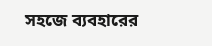সহজে ব্যবহারের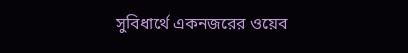সুবিধার্থে একনজরের ওয়েব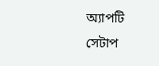অ্যাপটি সেটাপ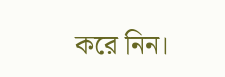করে নিন।